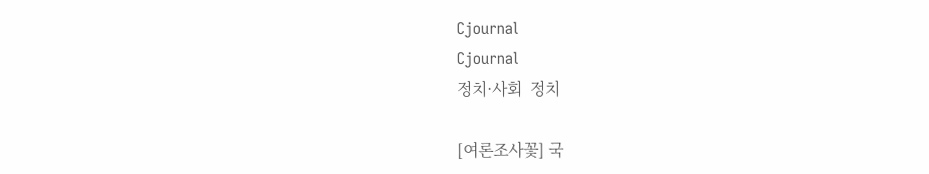Cjournal
Cjournal
정치·사회  정치

[여론조사꽃] 국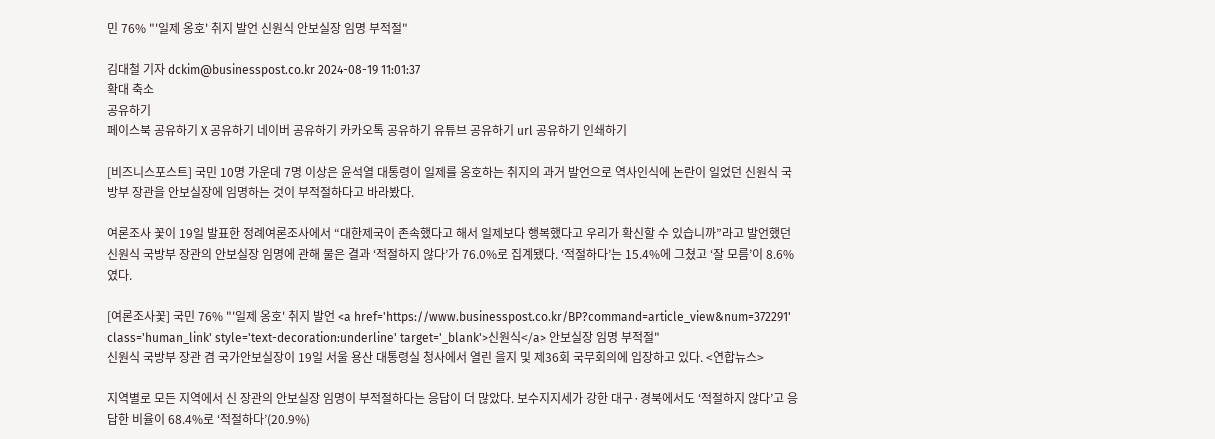민 76% "'일제 옹호' 취지 발언 신원식 안보실장 임명 부적절"

김대철 기자 dckim@businesspost.co.kr 2024-08-19 11:01:37
확대 축소
공유하기
페이스북 공유하기 X 공유하기 네이버 공유하기 카카오톡 공유하기 유튜브 공유하기 url 공유하기 인쇄하기

[비즈니스포스트] 국민 10명 가운데 7명 이상은 윤석열 대통령이 일제를 옹호하는 취지의 과거 발언으로 역사인식에 논란이 일었던 신원식 국방부 장관을 안보실장에 임명하는 것이 부적절하다고 바라봤다.

여론조사 꽃이 19일 발표한 정례여론조사에서 “대한제국이 존속했다고 해서 일제보다 행복했다고 우리가 확신할 수 있습니까”라고 발언했던 신원식 국방부 장관의 안보실장 임명에 관해 물은 결과 ‘적절하지 않다’가 76.0%로 집계됐다. ‘적절하다’는 15.4%에 그쳤고 ‘잘 모름’이 8.6%였다.

[여론조사꽃] 국민 76% "'일제 옹호' 취지 발언 <a href='https://www.businesspost.co.kr/BP?command=article_view&num=372291' class='human_link' style='text-decoration:underline' target='_blank'>신원식</a> 안보실장 임명 부적절"
신원식 국방부 장관 겸 국가안보실장이 19일 서울 용산 대통령실 청사에서 열린 을지 및 제36회 국무회의에 입장하고 있다. <연합뉴스>

지역별로 모든 지역에서 신 장관의 안보실장 임명이 부적절하다는 응답이 더 많았다. 보수지지세가 강한 대구·경북에서도 ‘적절하지 않다’고 응답한 비율이 68.4%로 ‘적절하다’(20.9%)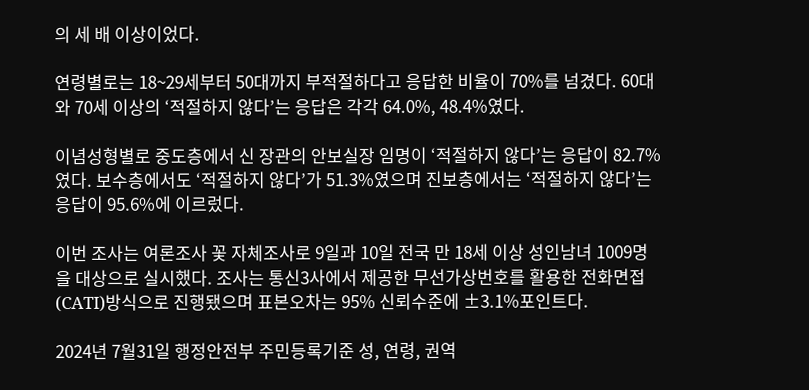의 세 배 이상이었다.

연령별로는 18~29세부터 50대까지 부적절하다고 응답한 비율이 70%를 넘겼다. 60대와 70세 이상의 ‘적절하지 않다’는 응답은 각각 64.0%, 48.4%였다.

이념성형별로 중도층에서 신 장관의 안보실장 임명이 ‘적절하지 않다’는 응답이 82.7%였다. 보수층에서도 ‘적절하지 않다’가 51.3%였으며 진보층에서는 ‘적절하지 않다’는 응답이 95.6%에 이르렀다.

이번 조사는 여론조사 꽃 자체조사로 9일과 10일 전국 만 18세 이상 성인남녀 1009명을 대상으로 실시했다. 조사는 통신3사에서 제공한 무선가상번호를 활용한 전화면접(CATI)방식으로 진행됐으며 표본오차는 95% 신뢰수준에 ±3.1%포인트다.

2024년 7월31일 행정안전부 주민등록기준 성, 연령, 권역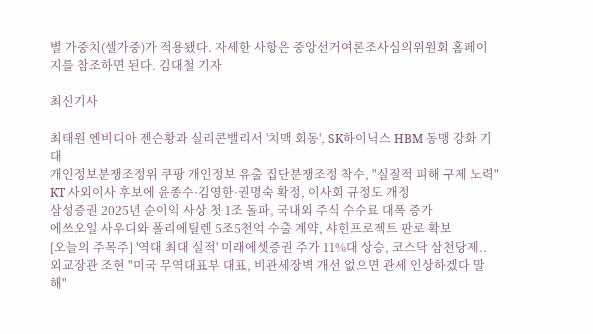별 가중치(셀가중)가 적용됐다. 자세한 사항은 중앙선거여론조사심의위원회 홈페이지를 참조하면 된다. 김대철 기자

최신기사

최태원 엔비디아 젠슨황과 실리콘밸리서 '치맥 회동', SK하이닉스 HBM 동맹 강화 기대
개인정보분쟁조정위 쿠팡 개인정보 유출 집단분쟁조정 착수, "실질적 피해 구제 노력"
KT 사외이사 후보에 윤종수·김영한·권명숙 확정, 이사회 규정도 개정
삼성증권 2025년 순이익 사상 첫 1조 돌파, 국내외 주식 수수료 대폭 증가
에쓰오일 사우디와 폴리에틸렌 5조5천억 수출 계약, 샤힌프로젝트 판로 확보
[오늘의 주목주] '역대 최대 실적' 미래에셋증권 주가 11%대 상승, 코스닥 삼천당제..
외교장관 조현 "미국 무역대표부 대표, 비관세장벽 개선 없으면 관세 인상하겠다 말해"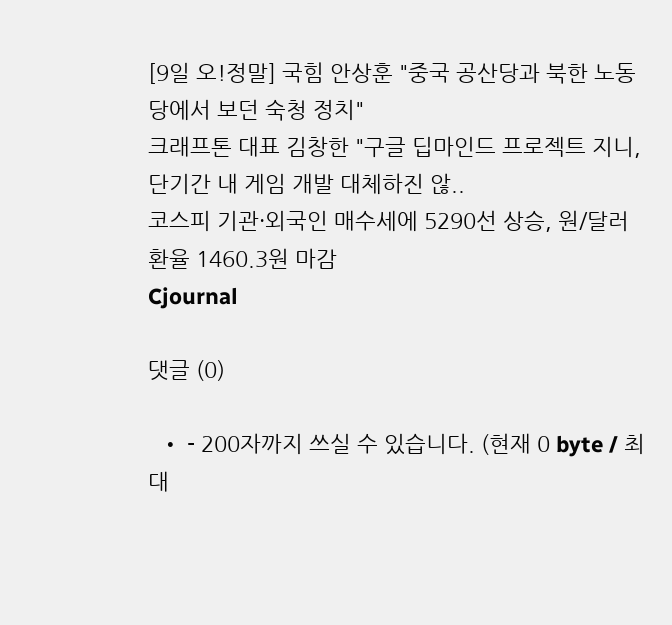[9일 오!정말] 국힘 안상훈 "중국 공산당과 북한 노동당에서 보던 숙청 정치"
크래프톤 대표 김창한 "구글 딥마인드 프로젝트 지니, 단기간 내 게임 개발 대체하진 않..
코스피 기관·외국인 매수세에 5290선 상승, 원/달러 환율 1460.3원 마감
Cjournal

댓글 (0)

  • - 200자까지 쓰실 수 있습니다. (현재 0 byte / 최대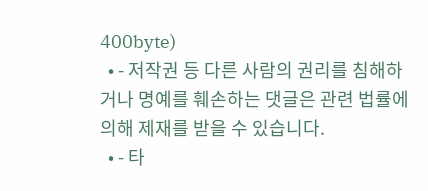400byte)
  • - 저작권 등 다른 사람의 권리를 침해하거나 명예를 훼손하는 댓글은 관련 법률에 의해 제재를 받을 수 있습니다.
  • - 타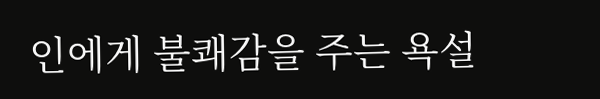인에게 불쾌감을 주는 욕설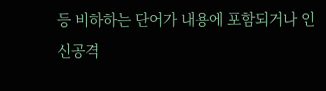등 비하하는 단어가 내용에 포함되거나 인신공격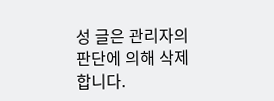성 글은 관리자의 판단에 의해 삭제 합니다.